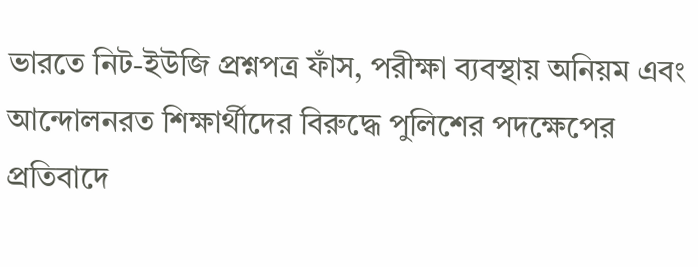ভারতে নিট-ইউজি প্রশ্নপত্র ফাঁস, পরীক্ষা ব্যবস্থায় অনিয়ম এবং আন্দোলনরত শিক্ষার্থীদের বিরুদ্ধে পুলিশের পদক্ষেপের প্রতিবাদে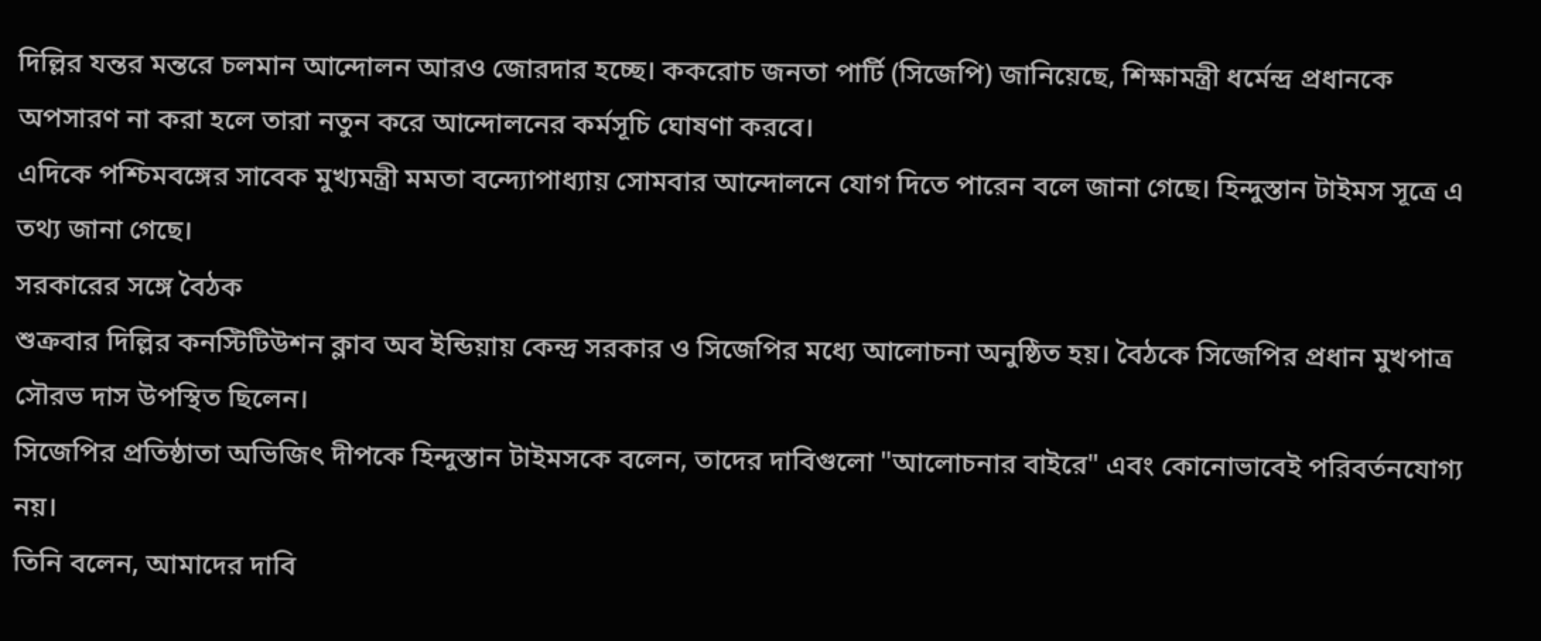দিল্লির যন্তর মন্তরে চলমান আন্দোলন আরও জোরদার হচ্ছে। ককরোচ জনতা পার্টি (সিজেপি) জানিয়েছে, শিক্ষামন্ত্রী ধর্মেন্দ্র প্রধানকে অপসারণ না করা হলে তারা নতুন করে আন্দোলনের কর্মসূচি ঘোষণা করবে।
এদিকে পশ্চিমবঙ্গের সাবেক মুখ্যমন্ত্রী মমতা বন্দ্যোপাধ্যায় সোমবার আন্দোলনে যোগ দিতে পারেন বলে জানা গেছে। হিন্দুস্তান টাইমস সূত্রে এ তথ্য জানা গেছে।
সরকারের সঙ্গে বৈঠক
শুক্রবার দিল্লির কনস্টিটিউশন ক্লাব অব ইন্ডিয়ায় কেন্দ্র সরকার ও সিজেপির মধ্যে আলোচনা অনুষ্ঠিত হয়। বৈঠকে সিজেপির প্রধান মুখপাত্র সৌরভ দাস উপস্থিত ছিলেন।
সিজেপির প্রতিষ্ঠাতা অভিজিৎ দীপকে হিন্দুস্তান টাইমসকে বলেন, তাদের দাবিগুলো "আলোচনার বাইরে" এবং কোনোভাবেই পরিবর্তনযোগ্য নয়।
তিনি বলেন, আমাদের দাবি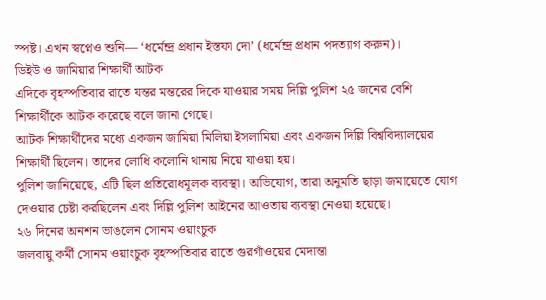স্পষ্ট। এখন স্বপ্নেও শুনি— ‘ধর্মেন্দ্র প্রধান ইস্তফা দো’ (ধর্মেন্দ্র প্রধান পদত্যাগ করুন)।
ডিইউ ও জামিয়ার শিক্ষার্থী আটক
এদিকে বৃহস্পতিবার রাতে যন্তর মন্তরের দিকে যাওয়ার সময় দিল্লি পুলিশ ২৫ জনের বেশি শিক্ষার্থীকে আটক করেছে বলে জানা গেছে।
আটক শিক্ষার্থীদের মধ্যে একজন জামিয়া মিলিয়া ইসলামিয়া এবং একজন দিল্লি বিশ্ববিদ্যালয়ের শিক্ষার্থী ছিলেন। তাদের লোধি কলোনি থানায় নিয়ে যাওয়া হয়।
পুলিশ জানিয়েছে, এটি ছিল প্রতিরোধমূলক ব্যবস্থা। অভিযোগ, তারা অনুমতি ছাড়া জমায়েতে যোগ দেওয়ার চেষ্টা করছিলেন এবং দিল্লি পুলিশ আইনের আওতায় ব্যবস্থা নেওয়া হয়েছে।
২৬ দিনের অনশন ভাঙলেন সোনম ওয়াংচুক
জলবায়ু কর্মী সোনম ওয়াংচুক বৃহস্পতিবার রাতে গুরগাঁওয়ের মেদান্তা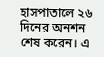হাসপাতালে ২৬ দিনের অনশন শেষ করেন। এ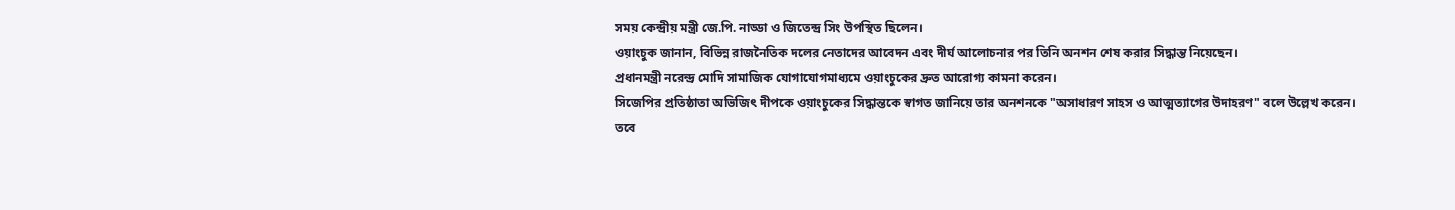সময় কেন্দ্রীয় মন্ত্রী জে.পি. নাড্ডা ও জিতেন্দ্র সিং উপস্থিত ছিলেন।
ওয়াংচুক জানান, বিভিন্ন রাজনৈতিক দলের নেতাদের আবেদন এবং দীর্ঘ আলোচনার পর তিনি অনশন শেষ করার সিদ্ধান্ত নিয়েছেন।
প্রধানমন্ত্রী নরেন্দ্র মোদি সামাজিক যোগাযোগমাধ্যমে ওয়াংচুকের দ্রুত আরোগ্য কামনা করেন।
সিজেপির প্রতিষ্ঠাতা অভিজিৎ দীপকে ওয়াংচুকের সিদ্ধান্তকে স্বাগত জানিয়ে তার অনশনকে "অসাধারণ সাহস ও আত্মত্যাগের উদাহরণ" বলে উল্লেখ করেন।
তবে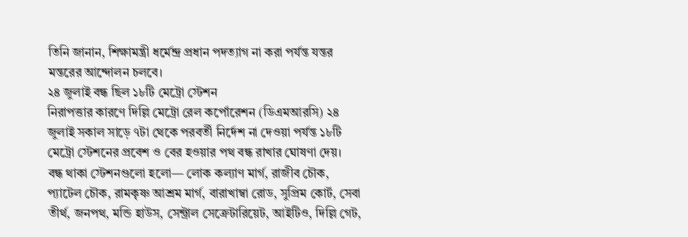তিনি জানান, শিক্ষামন্ত্রী ধর্মেন্দ্র প্রধান পদত্যাগ না করা পর্যন্ত যন্তর মন্তরের আন্দোলন চলবে।
২৪ জুলাই বন্ধ ছিল ১৮টি মেট্রো স্টেশন
নিরাপত্তার কারণে দিল্লি মেট্রো রেল কর্পোরেশন (ডিএমআরসি) ২৪ জুলাই সকাল সাড়ে ৭টা থেকে পরবর্তী নির্দেশ না দেওয়া পর্যন্ত ১৮টি মেট্রো স্টেশনের প্রবেশ ও বের হওয়ার পথ বন্ধ রাখার ঘোষণা দেয়।
বন্ধ থাকা স্টেশনগুলো হলো— লোক কল্যাণ মার্গ, রাজীব চৌক, প্যাটেল চৌক, রামকৃষ্ণ আশ্রম মার্গ, বারাখাম্বা রোড, সুপ্রিম কোর্ট, সেবা তীর্থ, জনপথ, মন্ডি হাউস, সেন্ট্রাল সেক্রেটারিয়েট, আইটিও, দিল্লি গেট,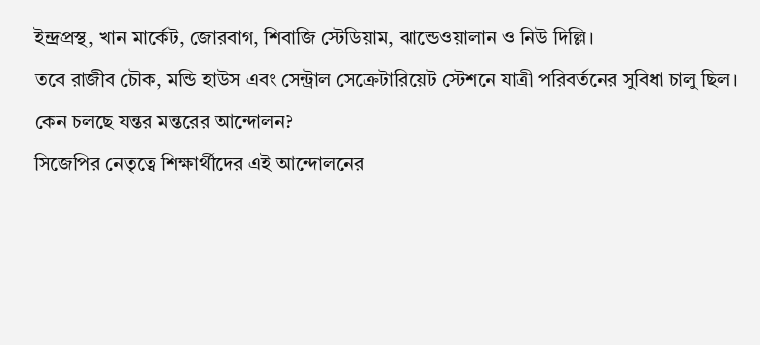ইন্দ্রপ্রস্থ, খান মার্কেট, জোরবাগ, শিবাজি স্টেডিয়াম, ঝান্ডেওয়ালান ও নিউ দিল্লি।
তবে রাজীব চৌক, মন্ডি হাউস এবং সেন্ট্রাল সেক্রেটারিয়েট স্টেশনে যাত্রী পরিবর্তনের সুবিধা চালু ছিল।
কেন চলছে যন্তর মন্তরের আন্দোলন?
সিজেপির নেতৃত্বে শিক্ষার্থীদের এই আন্দোলনের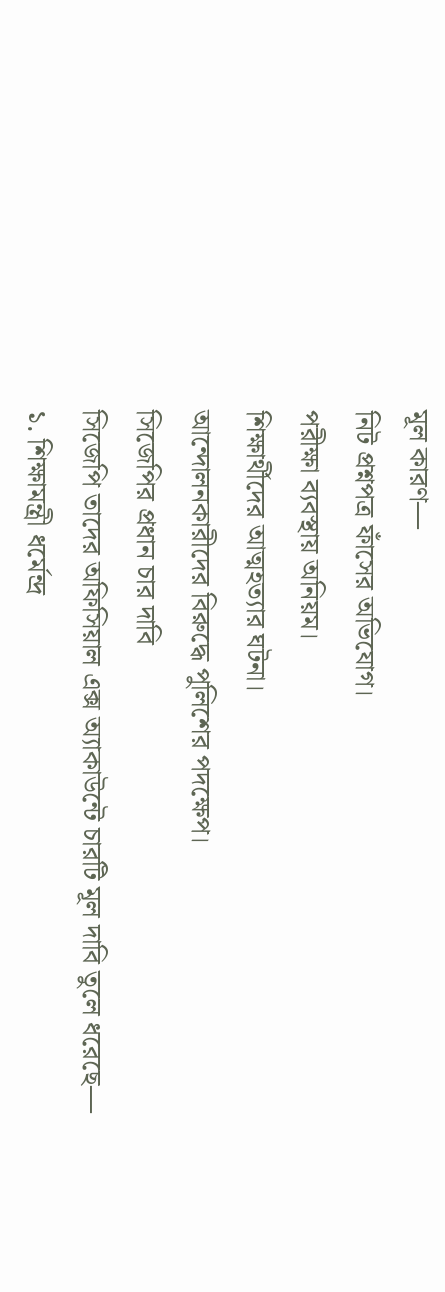মূল কারণ—
নিট প্রশ্নপত্র ফাঁসের অভিযোগ।
পরীক্ষা ব্যবস্থায় অনিয়ম।
শিক্ষার্থীদের আত্মহত্যার ঘটনা।
আন্দোলনকারীদের বিরুদ্ধে পুলিশের পদক্ষেপ।
সিজেপির প্রধান চার দাবি
সিজেপি তাদের অফিসিয়াল এক্স অ্যাকাউন্টে চারটি মূল দাবি তুলে ধরেছে—
১. শিক্ষামন্ত্রী ধর্মেন্দ্র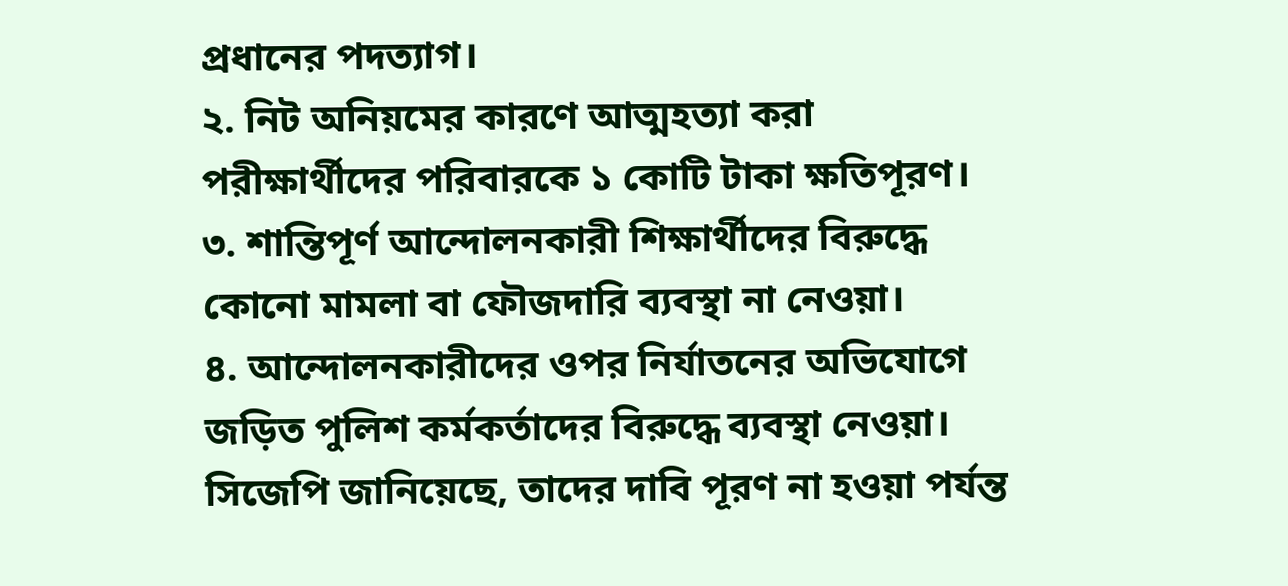প্রধানের পদত্যাগ।
২. নিট অনিয়মের কারণে আত্মহত্যা করা পরীক্ষার্থীদের পরিবারকে ১ কোটি টাকা ক্ষতিপূরণ।
৩. শান্তিপূর্ণ আন্দোলনকারী শিক্ষার্থীদের বিরুদ্ধে কোনো মামলা বা ফৌজদারি ব্যবস্থা না নেওয়া।
৪. আন্দোলনকারীদের ওপর নির্যাতনের অভিযোগে জড়িত পুলিশ কর্মকর্তাদের বিরুদ্ধে ব্যবস্থা নেওয়া।
সিজেপি জানিয়েছে, তাদের দাবি পূরণ না হওয়া পর্যন্ত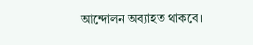আন্দোলন অব্যাহত থাকবে।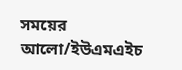সময়ের আলো/ইউএমএইচ